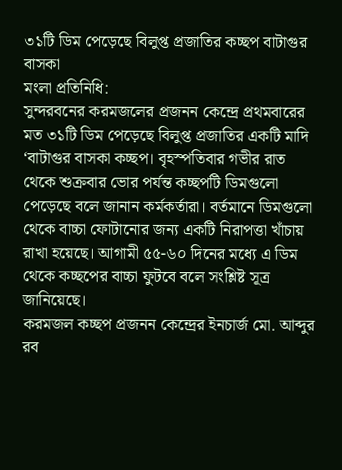৩১টি ডিম পেড়েছে বিলুপ্ত প্রজাতির কচ্ছপ বাটাগুর বাসকা
মংলা প্রতিনিধি:
সুন্দরবনের করমজলের প্রজনন কেন্দ্রে প্রথমবারের মত ৩১টি ডিম পেড়েছে বিলুপ্ত প্রজাতির একটি মাদি ‘বাটাগুর বাসকা কচ্ছপ। বৃহস্পতিবার গভীর রাত থেকে শুক্রবার ভোর পর্যন্ত কচ্ছপটি ডিমগুলো পেড়েছে বলে জানান কর্মকর্তারা। বর্তমানে ডিমগুলো থেকে বাচ্চা ফোটানোর জন্য একটি নিরাপত্তা খাঁচায় রাখা হয়েছে। আগামী ৫৫-৬০ দিনের মধ্যে এ ডিম থেকে কচ্ছপের বাচ্চা ফুটবে বলে সংশ্লিষ্ট সূত্র জানিয়েছে।
করমজল কচ্ছপ প্রজনন কেন্দ্রের ইনচার্জ মো. আব্দুর রব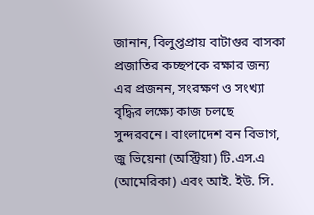জানান, বিলুপ্তপ্রায় বাটাগুর বাসকা প্রজাতির কচ্ছপকে রক্ষার জন্য এর প্রজনন, সংরক্ষণ ও সংখ্যা বৃদ্ধির লক্ষ্যে কাজ চলছে সুন্দরবনে। বাংলাদেশ বন বিভাগ, জু ভিয়েনা (অস্ট্রিয়া) টি.এস.এ (আমেরিকা) এবং আই. ইউ. সি.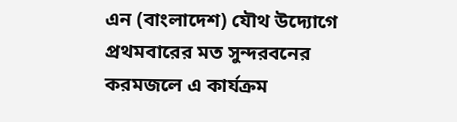এন (বাংলাদেশ) যৌথ উদ্যোগে প্রথমবারের মত সুন্দরবনের করমজলে এ কার্যক্রম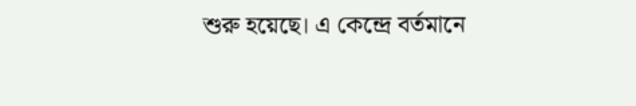শুরু হয়েছে। এ কেন্দ্রে বর্তমানে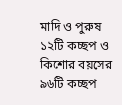মাদি ও পুরুষ ১২টি কচ্ছপ ও কিশোর বয়সের ৯৬টি কচ্ছপ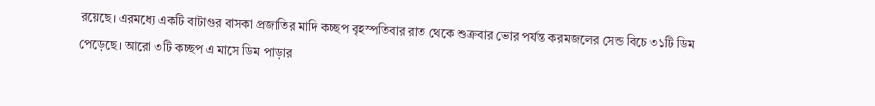রয়েছে। এরমধ্যে একটি বাটাগুর বাসকা প্রজাতির মাদি কচ্ছপ বৃহস্পতিবার রাত থেকে শুক্রবার ভোর পর্যন্ত করমজলের সেন্ড বিচে ৩১টি ডিম পেড়েছে। আরো ৩টি কচ্ছপ এ মাসে ডিম পাড়ার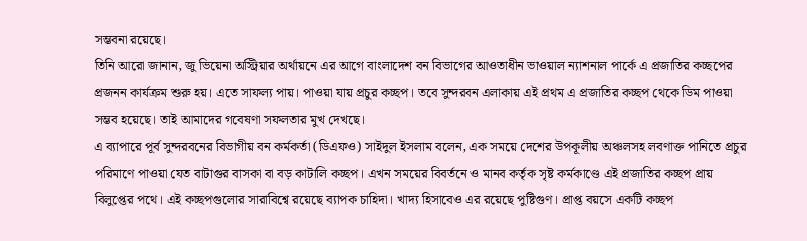সম্ভবনা রয়েছে।
তিনি আরো জানান, জু ভিয়েনা অস্ট্রিয়ার অর্থায়নে এর আগে বাংলাদেশ বন বিভাগের আওতাধীন ভাওয়াল ন্যাশনাল পার্কে এ প্রজাতির কচ্ছপের প্রজনন কার্যক্রম শুরু হয়। এতে সাফল্য পায়। পাওয়া যায় প্রচুর কচ্ছপ। তবে সুন্দরবন এলাকায় এই প্রথম এ প্রজাতির কচ্ছপ থেকে ডিম পাওয়া সম্ভব হয়েছে। তাই আমাদের গবেষণা সফলতার মুখ দেখছে।
এ ব্যাপারে পূর্ব সুন্দরবনের বিভাগীয় বন কর্মকর্তা (ডিএফও) সাইদুল ইসলাম বলেন, এক সময়ে দেশের উপকূলীয় অঞ্চলসহ লবণাক্ত পানিতে প্রচুর পরিমাণে পাওয়া যেত বাটাগুর বাসকা বা বড় কাটালি কচ্ছপ। এখন সময়ের বিবর্তনে ও মানব কর্তৃক সৃষ্ট কর্মকাণ্ডে এই প্রজাতির কচ্ছপ প্রায় বিলুপ্তের পথে। এই কচ্ছপগুলোর সারাবিশ্বে রয়েছে ব্যাপক চাহিদা। খাদ্য হিসাবেও এর রয়েছে পুষ্টিগুণ। প্রাপ্ত বয়সে একটি কচ্ছপ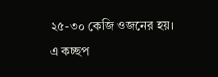২৫-৩০ কেজি ওজনের হয়।
এ কচ্ছপ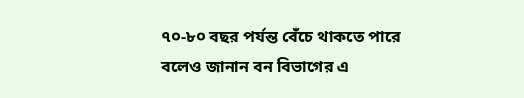৭০-৮০ বছর পর্যন্ত বেঁচে থাকতে পারে বলেও জানান বন বিভাগের এ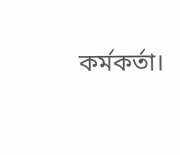কর্মকর্তা।